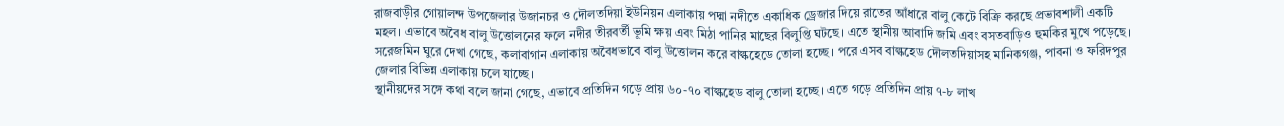রাজবাড়ীর গোয়ালন্দ উপজেলার উজানচর ও দৌলতদিয়া ইউনিয়ন এলাকায় পদ্মা নদীতে একাধিক ড্রেজার দিয়ে রাতের আঁধারে বালু কেটে বিক্রি করছে প্রভাবশালী একটি মহল। এভাবে অবৈধ বালু উত্তোলনের ফলে নদীর তীরবর্তী ভূমি ক্ষয় এবং মিঠা পানির মাছের বিলুপ্তি ঘটছে। এতে স্থানীয় আবাদি জমি এবং বসতবাড়িও হুমকির মুখে পড়েছে।
সরেজমিন ঘুরে দেখা গেছে, কলাবাগান এলাকায় অবৈধভাবে বালু উত্তোলন করে বাল্কহেডে তোলা হচ্ছে। পরে এসব বাল্কহেড দৌলতদিয়াসহ মানিকগঞ্জ, পাবনা ও ফরিদপুর জেলার বিভিন্ন এলাকায় চলে যাচ্ছে।
স্থানীয়দের সঙ্গে কথা বলে জানা গেছে, এভাবে প্রতিদিন গড়ে প্রায় ৬০-৭০ বাল্কহেড বালু তোলা হচ্ছে। এতে গড়ে প্রতিদিন প্রায় ৭-৮ লাখ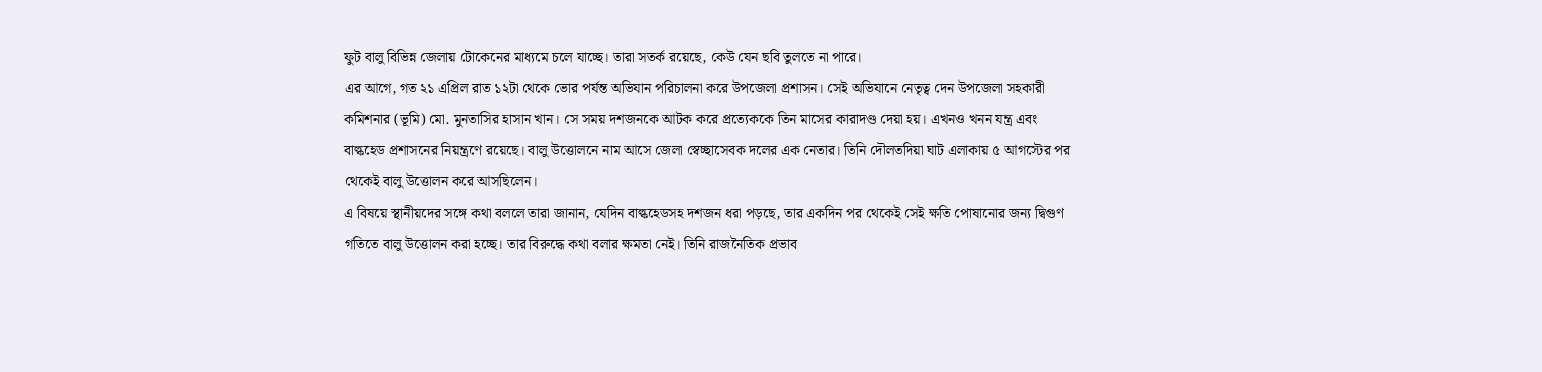ফুট বালু বিভিন্ন জেলায় টোকেনের মাধ্যমে চলে যাচ্ছে। তারা সতর্ক রয়েছে, কেউ যেন ছবি তুলতে না পারে।
এর আগে, গত ২১ এপ্রিল রাত ১২টা থেকে ভোর পর্যন্ত অভিযান পরিচালনা করে উপজেলা প্রশাসন। সেই অভিযানে নেতৃত্ব দেন উপজেলা সহকারী কমিশনার (ভূমি) মো. মুনতাসির হাসান খান। সে সময় দশজনকে আটক করে প্রত্যেককে তিন মাসের কারাদণ্ড দেয়া হয়। এখনও খনন যন্ত্র এবং বাল্কহেড প্রশাসনের নিয়ন্ত্রণে রয়েছে। বালু উত্তোলনে নাম আসে জেলা স্বেচ্ছাসেবক দলের এক নেতার। তিনি দৌলতদিয়া ঘাট এলাকায় ৫ আগস্টের পর থেকেই বালু উত্তোলন করে আসছিলেন।
এ বিষয়ে স্থানীয়দের সঙ্গে কথা বললে তারা জানান, যেদিন বাল্কহেডসহ দশজন ধরা পড়ছে, তার একদিন পর থেকেই সেই ক্ষতি পোষানোর জন্য দ্বিগুণ গতিতে বালু উত্তোলন করা হচ্ছে। তার বিরুদ্ধে কথা বলার ক্ষমতা নেই। তিনি রাজনৈতিক প্রভাব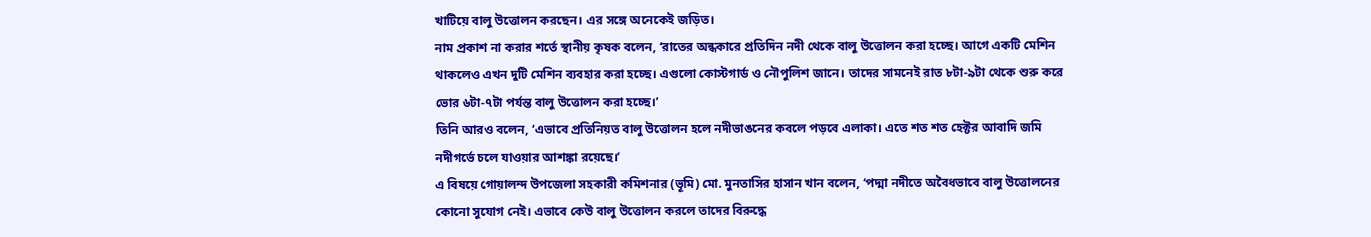খাটিয়ে বালু উত্তোলন করছেন। এর সঙ্গে অনেকেই জড়িত।
নাম প্রকাশ না করার শর্তে স্থানীয় কৃষক বলেন, ‘রাতের অন্ধকারে প্রতিদিন নদী থেকে বালু উত্তোলন করা হচ্ছে। আগে একটি মেশিন থাকলেও এখন দুটি মেশিন ব্যবহার করা হচ্ছে। এগুলো কোস্টগার্ড ও নৌপুলিশ জানে। তাদের সামনেই রাত ৮টা-৯টা থেকে শুরু করে ভোর ৬টা-৭টা পর্যন্ত বালু উত্তোলন করা হচ্ছে।’
তিনি আরও বলেন, ‘এভাবে প্রতিনিয়ত বালু উত্তোলন হলে নদীভাঙনের কবলে পড়বে এলাকা। এতে শত শত হেক্টর আবাদি জমি নদীগর্ভে চলে যাওয়ার আশঙ্কা রয়েছে।’
এ বিষয়ে গোয়ালন্দ উপজেলা সহকারী কমিশনার (ভূমি) মো. মুনতাসির হাসান খান বলেন, ‘পদ্মা নদীতে অবৈধভাবে বালু উত্তোলনের কোনো সুযোগ নেই। এভাবে কেউ বালু উত্তোলন করলে তাদের বিরুদ্ধে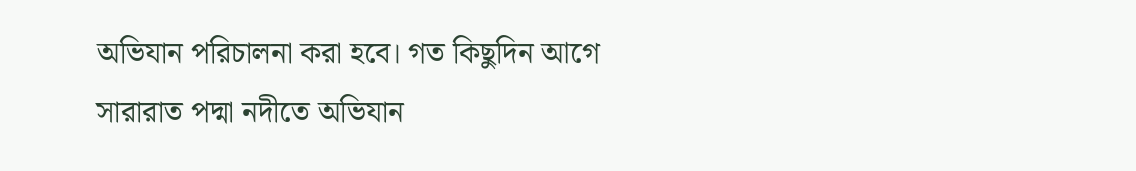অভিযান পরিচালনা করা হবে। গত কিছুদিন আগে সারারাত পদ্মা নদীতে অভিযান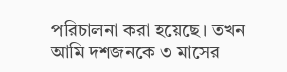পরিচালনা করা হয়েছে। তখন আমি দশজনকে ৩ মাসের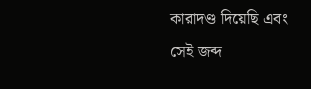কারাদণ্ড দিয়েছি এবং সেই জব্দ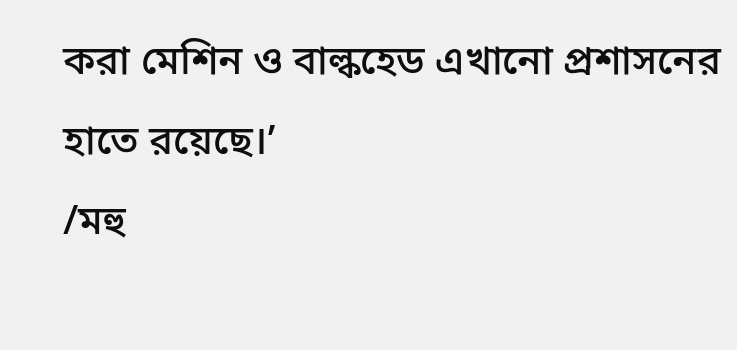করা মেশিন ও বাল্কহেড এখানো প্রশাসনের হাতে রয়েছে।’
/মহু